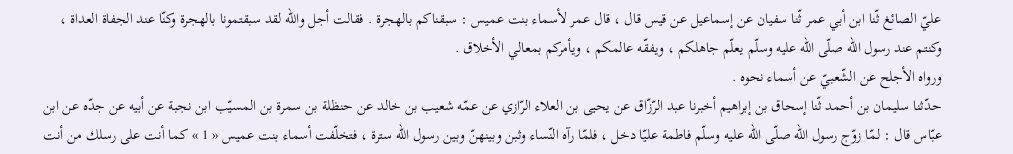عليّ الصائغ ثّنا ابن أبي عمر ثّنا سفيان عن إسماعيل عن قيس قال ، قال عمر لأسماء بنت عميس : سبقناكم بالهجرة . فقالت أجل واللّه لقد سبقتمونا بالهجرة وكنّا عند الجفاة العداة ، وكنتم عند رسول اللّه صلّى اللّه عليه وسلّم يعلّم جاهلكم ، ويفقّه عالمكم ، ويأمركم بمعالي الأخلاق .
ورواه الأجلح عن الشّعبيّ عن أسماء نحوه .
حدّثنا سليمان بن أحمد ثّنا إسحاق بن إبراهيم أخبرنا عبد الرّزّاق عن يحيى بن العلاء الرّازي عن عمّه شعيب بن خالد عن حنظلة بن سمرة بن المسيّب ابن نجبة عن أبيه عن جدّه عن ابن عبّاس قال : لمّا زوّج رسول اللّه صلّى اللّه عليه وسلّم فاطمة عليّا دخل ، فلمّا رآه النّساء وثبن وبينهنّ وبين رسول اللّه سترة ، فتخلّفت أسماء بنت عميس « 1 » كما أنت على رسلك من أنت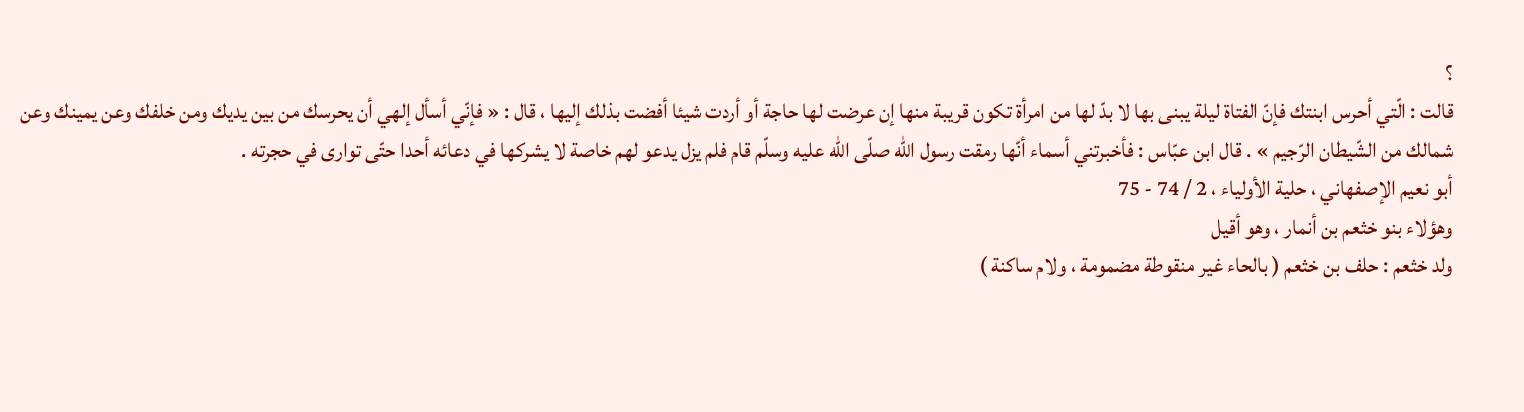؟
قالت : الّتي أحرس ابنتك فإنّ الفتاة ليلة يبنى بها لا بدّ لها من امرأة تكون قريبة منها إن عرضت لها حاجة أو أردت شيئا أفضت بذلك إليها ، قال : « فإنّي أسأل إلهي أن يحرسك من بين يديك ومن خلفك وعن يمينك وعن شمالك من الشّيطان الرّجيم » . قال ابن عبّاس : فأخبرتني أسماء أنّها رمقت رسول اللّه صلّى اللّه عليه وسلّم قام فلم يزل يدعو لهم خاصة لا يشركها في دعائه أحدا حتّى توارى في حجرته .
أبو نعيم الإصفهاني ، حلية الأولياء ، 2 / 74 - 75
وهؤلاء بنو خثعم بن أنمار ، وهو أقيل
ولد خثعم : حلف بن خثعم ( بالحاء غير منقوطة مضمومة ، ولام ساكنة )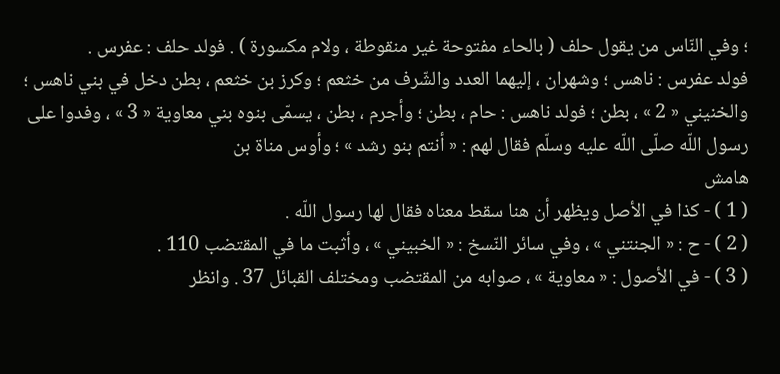؛ وفي النّاس من يقول حلف ( بالحاء مفتوحة غير منقوطة ، ولام مكسورة ) . فولد حلف : عفرس .
فولد عفرس : ناهس ؛ وشهران ، إليهما العدد والشّرف من خثعم ؛ وكرز بن خثعم ، بطن دخل في بني ناهس ؛ والخنيني « 2 » ، بطن ؛ فولد ناهس : حام ، بطن ؛ وأجرم ، بطن ، يسمّى بنوه بني معاوية « 3 » ، وفدوا على رسول اللّه صلّى اللّه عليه وسلّم فقال لهم : « أنتم بنو رشد » ؛ وأوس مناة بن
هامش
( 1 ) - كذا في الأصل ويظهر أن هنا سقط معناه فقال لها رسول اللّه .
( 2 ) - ح : « الجنتني » ، وفي سائر النّسخ : « الخبيني » ، وأثبت ما في المقتضب 110 .
( 3 ) - في الأصول : « معاوية » ، صوابه من المقتضب ومختلف القبائل 37 . وانظر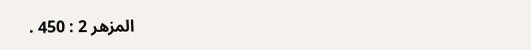المزهر 2 : 450 .